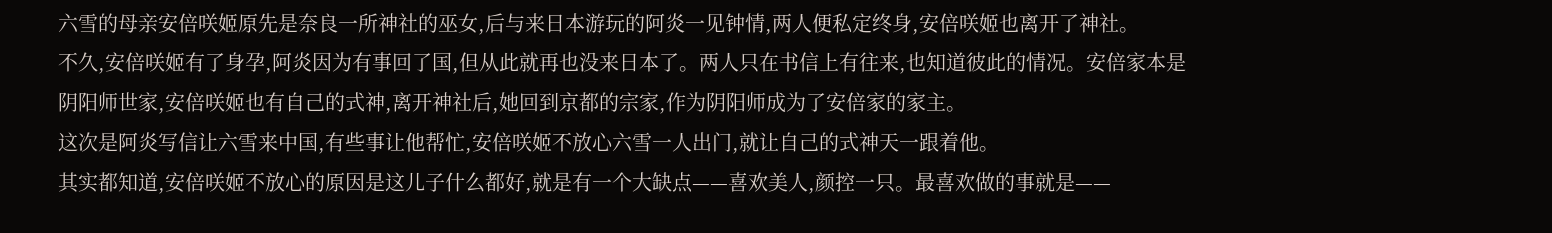六雪的母亲安倍咲姬原先是奈良一所神社的巫女,后与来日本游玩的阿炎一见钟情,两人便私定终身,安倍咲姬也离开了神社。
不久,安倍咲姬有了身孕,阿炎因为有事回了国,但从此就再也没来日本了。两人只在书信上有往来,也知道彼此的情况。安倍家本是阴阳师世家,安倍咲姬也有自己的式神,离开神社后,她回到京都的宗家,作为阴阳师成为了安倍家的家主。
这次是阿炎写信让六雪来中国,有些事让他帮忙,安倍咲姬不放心六雪一人出门,就让自己的式神天一跟着他。
其实都知道,安倍咲姬不放心的原因是这儿子什么都好,就是有一个大缺点——喜欢美人,颜控一只。最喜欢做的事就是——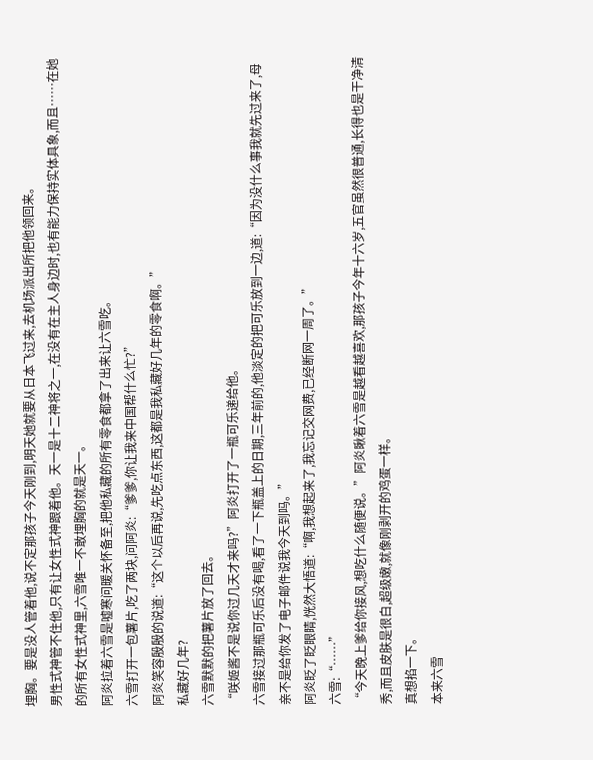埋胸。要是没人管着他,说不定那孩子今天刚到,明天她就要从日本飞过来,去机场派出所把他领回来。
男性式神管不住他,只有让女性式神跟着他。天一是十二神将之一,在没有在主人身边时,也有能力保持实体具象,而且……在她的所有女性式神里,六雪唯一不敢埋胸的就是天一。
阿炎拉着六雪是嘘寒问暖关怀备至,把他私藏的所有零食都拿了出来让六雪吃。
六雪打开一包薯片,吃了两块,问阿炎:“爹爹,你让我来中国帮什么忙?”
阿炎笑容殷殷的说道:“这个以后再说,先吃点东西,这都是我私藏好几年的零食啊。”
私藏好几年?
六雪默默的把薯片放了回去。
“咲姬酱不是说你过几天才来吗?”阿炎打开了一瓶可乐递给他。
六雪接过那瓶可乐后没有喝,看了一下瓶盖上的日期,三年前的,他淡定的把可乐放到一边,道:“因为没什么事我就先过来了,母亲不是给你发了电子邮件说我今天到吗。”
阿炎眨了眨眼睛,恍然大悟道:“啊,我想起来了,我忘记交网费,已经断网一周了。”
六雪:“……”
“今天晚上爹给你接风,想吃什么随便说。”阿炎瞅着六雪是越看越喜欢,那孩子今年十六岁,五官虽然很普通,长得也是干净清秀,而且皮肤是很白,超级嫩,就像刚剥开的鸡蛋一样。
真想掐一下。
本来六雪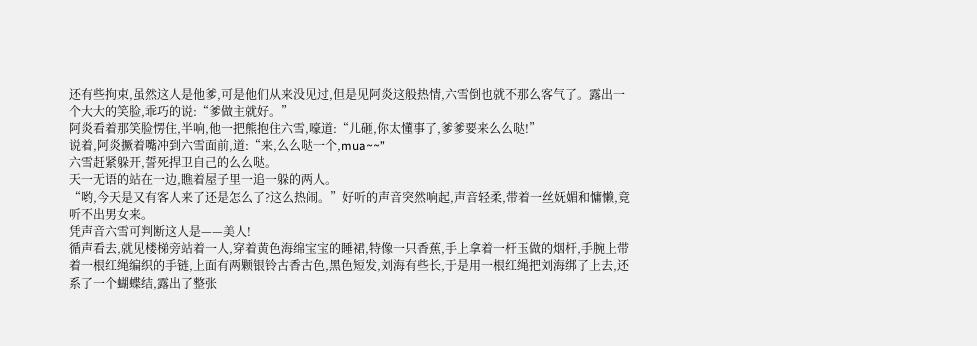还有些拘束,虽然这人是他爹,可是他们从来没见过,但是见阿炎这般热情,六雪倒也就不那么客气了。露出一个大大的笑脸,乖巧的说:“爹做主就好。”
阿炎看着那笑脸愣住,半响,他一把熊抱住六雪,嚎道:“儿砸,你太懂事了,爹爹要来么么哒!”
说着,阿炎撅着嘴冲到六雪面前,道:“来,么么哒一个,mua~~”
六雪赶紧躲开,誓死捍卫自己的么么哒。
天一无语的站在一边,瞧着屋子里一追一躲的两人。
“哟,今天是又有客人来了还是怎么了?这么热闹。”好听的声音突然响起,声音轻柔,带着一丝妩媚和慵懒,竟听不出男女来。
凭声音六雪可判断这人是——美人!
循声看去,就见楼梯旁站着一人,穿着黄色海绵宝宝的睡裙,特像一只香蕉,手上拿着一杆玉做的烟杆,手腕上带着一根红绳编织的手链,上面有两颗银铃古香古色,黑色短发,刘海有些长,于是用一根红绳把刘海绑了上去,还系了一个蝴蝶结,露出了整张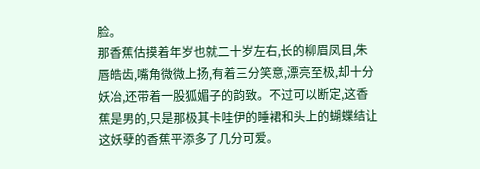脸。
那香蕉估摸着年岁也就二十岁左右,长的柳眉凤目,朱唇皓齿,嘴角微微上扬,有着三分笑意,漂亮至极,却十分妖冶,还带着一股狐媚子的韵致。不过可以断定,这香蕉是男的,只是那极其卡哇伊的睡裙和头上的蝴蝶结让这妖孽的香蕉平添多了几分可爱。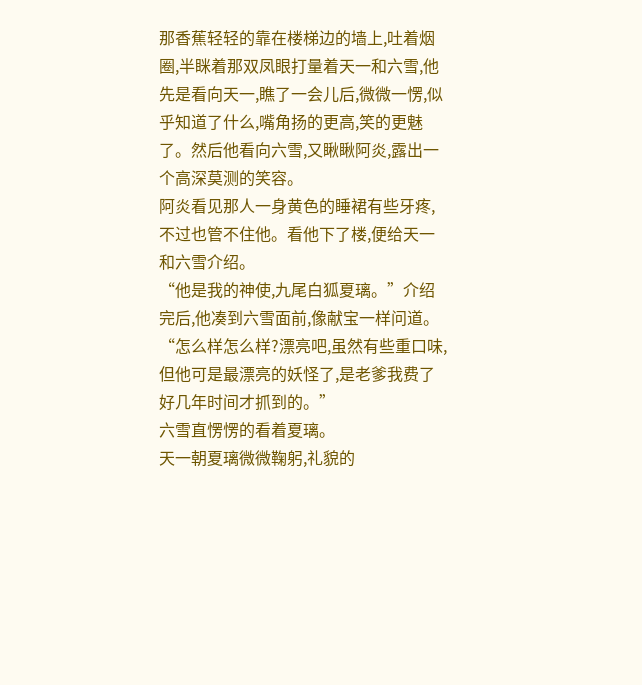那香蕉轻轻的靠在楼梯边的墙上,吐着烟圈,半眯着那双凤眼打量着天一和六雪,他先是看向天一,瞧了一会儿后,微微一愣,似乎知道了什么,嘴角扬的更高,笑的更魅了。然后他看向六雪,又瞅瞅阿炎,露出一个高深莫测的笑容。
阿炎看见那人一身黄色的睡裙有些牙疼,不过也管不住他。看他下了楼,便给天一和六雪介绍。
“他是我的神使,九尾白狐夏璃。”介绍完后,他凑到六雪面前,像献宝一样问道。“怎么样怎么样?漂亮吧,虽然有些重口味,但他可是最漂亮的妖怪了,是老爹我费了好几年时间才抓到的。”
六雪直愣愣的看着夏璃。
天一朝夏璃微微鞠躬,礼貌的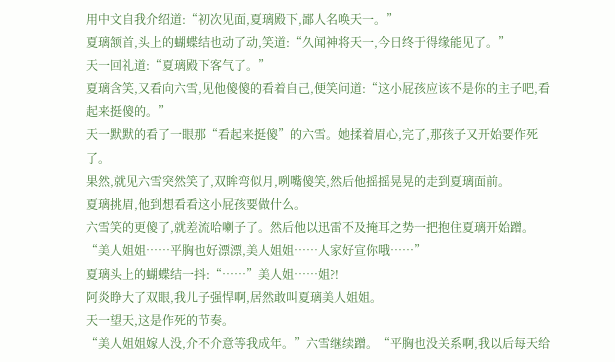用中文自我介绍道:“初次见面,夏璃殿下,鄙人名唤天一。”
夏璃颔首,头上的蝴蝶结也动了动,笑道:“久闻神将天一,今日终于得缘能见了。”
天一回礼道:“夏璃殿下客气了。”
夏璃含笑,又看向六雪,见他傻傻的看着自己,便笑问道:“这小屁孩应该不是你的主子吧,看起来挺傻的。”
天一默默的看了一眼那“看起来挺傻”的六雪。她揉着眉心,完了,那孩子又开始要作死了。
果然,就见六雪突然笑了,双眸弯似月,咧嘴傻笑,然后他摇摇晃晃的走到夏璃面前。
夏璃挑眉,他到想看看这小屁孩要做什么。
六雪笑的更傻了,就差流哈喇子了。然后他以迅雷不及掩耳之势一把抱住夏璃开始蹭。
“美人姐姐……平胸也好漂漂,美人姐姐……人家好宣你哦……”
夏璃头上的蝴蝶结一抖:“……”美人姐……姐?!
阿炎睁大了双眼,我儿子强悍啊,居然敢叫夏璃美人姐姐。
天一望天,这是作死的节奏。
“美人姐姐嫁人没,介不介意等我成年。”六雪继续蹭。“平胸也没关系啊,我以后每天给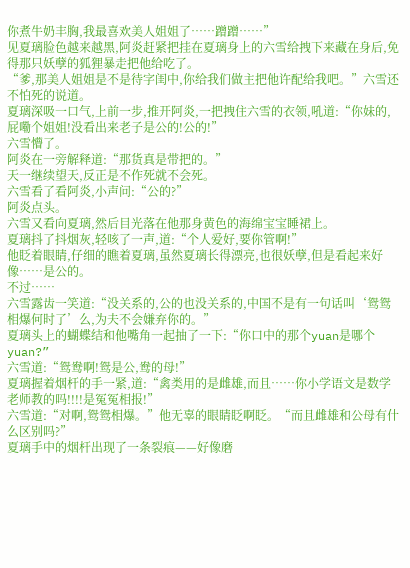你煮牛奶丰胸,我最喜欢美人姐姐了……蹭蹭……”
见夏璃脸色越来越黑,阿炎赶紧把挂在夏璃身上的六雪给拽下来藏在身后,免得那只妖孽的狐狸暴走把他给吃了。
“爹,那美人姐姐是不是待字闺中,你给我们做主把他许配给我吧。”六雪还不怕死的说道。
夏璃深吸一口气,上前一步,推开阿炎,一把拽住六雪的衣领,吼道:“你妹的,屁嘞个姐姐!没看出来老子是公的!公的!”
六雪懵了。
阿炎在一旁解释道:“那货真是带把的。”
天一继续望天,反正是不作死就不会死。
六雪看了看阿炎,小声问:“公的?”
阿炎点头。
六雪又看向夏璃,然后目光落在他那身黄色的海绵宝宝睡裙上。
夏璃抖了抖烟灰,轻咳了一声,道:“个人爱好,要你管啊!”
他眨着眼睛,仔细的瞧着夏璃,虽然夏璃长得漂亮,也很妖孽,但是看起来好像……是公的。
不过……
六雪露齿一笑道:“没关系的,公的也没关系的,中国不是有一句话叫‘鸳鸳相爆何时了’么,为夫不会嫌弃你的。”
夏璃头上的蝴蝶结和他嘴角一起抽了一下:“你口中的那个yuan是哪个yuan?”
六雪道:“鸳鸯啊!鸳是公,鸯的母!”
夏璃握着烟杆的手一紧,道:“禽类用的是雌雄,而且……你小学语文是数学老师教的吗!!!!是冤冤相报!”
六雪道:“对啊,鸳鸳相爆。”他无辜的眼睛眨啊眨。“而且雌雄和公母有什么区别吗?”
夏璃手中的烟杆出现了一条裂痕——好像磨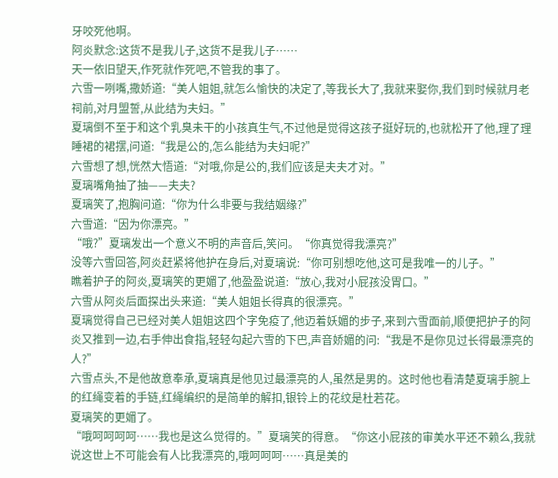牙咬死他啊。
阿炎默念:这货不是我儿子,这货不是我儿子……
天一依旧望天,作死就作死吧,不管我的事了。
六雪一咧嘴,撒娇道:“美人姐姐,就怎么愉快的决定了,等我长大了,我就来娶你,我们到时候就月老祠前,对月盟誓,从此结为夫妇。”
夏璃倒不至于和这个乳臭未干的小孩真生气,不过他是觉得这孩子挺好玩的,也就松开了他,理了理睡裙的裙摆,问道:“我是公的,怎么能结为夫妇呢?”
六雪想了想,恍然大悟道:“对哦,你是公的,我们应该是夫夫才对。”
夏璃嘴角抽了抽——夫夫?
夏璃笑了,抱胸问道:“你为什么非要与我结姻缘?”
六雪道:“因为你漂亮。”
“哦?”夏璃发出一个意义不明的声音后,笑问。“你真觉得我漂亮?”
没等六雪回答,阿炎赶紧将他护在身后,对夏璃说:“你可别想吃他,这可是我唯一的儿子。”
瞧着护子的阿炎,夏璃笑的更媚了,他盈盈说道:“放心,我对小屁孩没胃口。”
六雪从阿炎后面探出头来道:“美人姐姐长得真的很漂亮。”
夏璃觉得自己已经对美人姐姐这四个字免疫了,他迈着妖媚的步子,来到六雪面前,顺便把护子的阿炎又推到一边,右手伸出食指,轻轻勾起六雪的下巴,声音娇媚的问:“我是不是你见过长得最漂亮的人?”
六雪点头,不是他故意奉承,夏璃真是他见过最漂亮的人,虽然是男的。这时他也看清楚夏璃手腕上的红绳变着的手链,红绳编织的是简单的解扣,银铃上的花纹是杜若花。
夏璃笑的更媚了。
“哦呵呵呵呵……我也是这么觉得的。”夏璃笑的得意。“你这小屁孩的审美水平还不赖么,我就说这世上不可能会有人比我漂亮的,哦呵呵呵……真是美的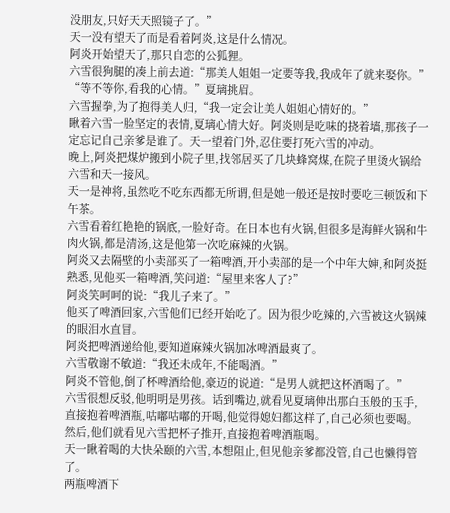没朋友,只好天天照镜子了。”
天一没有望天了而是看着阿炎,这是什么情况。
阿炎开始望天了,那只自恋的公狐狸。
六雪很狗腿的凑上前去道:“那美人姐姐一定要等我,我成年了就来娶你。”
“等不等你,看我的心情。”夏璃挑眉。
六雪握拳,为了抱得美人归,“我一定会让美人姐姐心情好的。”
瞅着六雪一脸坚定的表情,夏璃心情大好。阿炎则是吃味的挠着墙,那孩子一定忘记自己亲爹是谁了。天一望着门外,忍住要打死六雪的冲动。
晚上,阿炎把煤炉搬到小院子里,找邻居买了几块蜂窝煤,在院子里烫火锅给六雪和天一接风。
天一是神将,虽然吃不吃东西都无所谓,但是她一般还是按时要吃三顿饭和下午茶。
六雪看着红艳艳的锅底,一脸好奇。在日本也有火锅,但很多是海鲜火锅和牛肉火锅,都是清汤,这是他第一次吃麻辣的火锅。
阿炎又去隔壁的小卖部买了一箱啤酒,开小卖部的是一个中年大婶,和阿炎挺熟悉,见他买一箱啤酒,笑问道:“屋里来客人了?”
阿炎笑呵呵的说:“我儿子来了。”
他买了啤酒回家,六雪他们已经开始吃了。因为很少吃辣的,六雪被这火锅辣的眼泪水直冒。
阿炎把啤酒递给他,要知道麻辣火锅加冰啤酒最爽了。
六雪敬谢不敏道:“我还未成年,不能喝酒。”
阿炎不管他,倒了杯啤酒给他,豪迈的说道:“是男人就把这杯酒喝了。”
六雪很想反驳,他明明是男孩。话到嘴边,就看见夏璃伸出那白玉般的玉手,直接抱着啤酒瓶,咕嘟咕嘟的开喝,他觉得媳妇都这样了,自己必须也要喝。
然后,他们就看见六雪把杯子推开,直接抱着啤酒瓶喝。
天一瞅着喝的大快朵颐的六雪,本想阻止,但见他亲爹都没管,自己也懒得管了。
两瓶啤酒下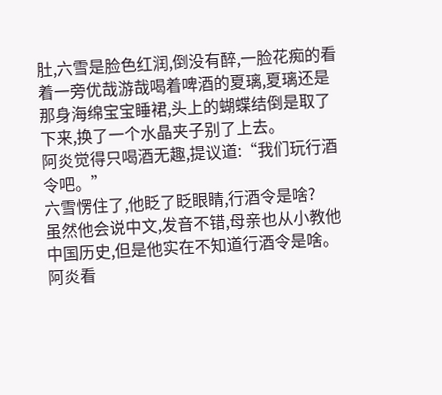肚,六雪是脸色红润,倒没有醉,一脸花痴的看着一旁优哉游哉喝着啤酒的夏璃,夏璃还是那身海绵宝宝睡裙,头上的蝴蝶结倒是取了下来,换了一个水晶夹子别了上去。
阿炎觉得只喝酒无趣,提议道:“我们玩行酒令吧。”
六雪愣住了,他眨了眨眼睛,行酒令是啥?
虽然他会说中文,发音不错,母亲也从小教他中国历史,但是他实在不知道行酒令是啥。
阿炎看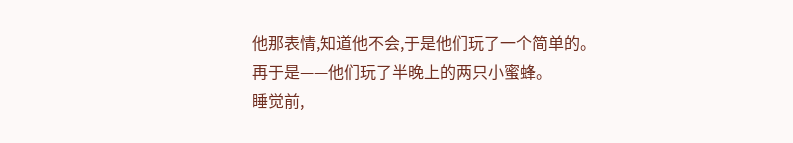他那表情,知道他不会,于是他们玩了一个简单的。
再于是——他们玩了半晚上的两只小蜜蜂。
睡觉前,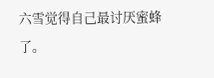六雪觉得自己最讨厌蜜蜂了。